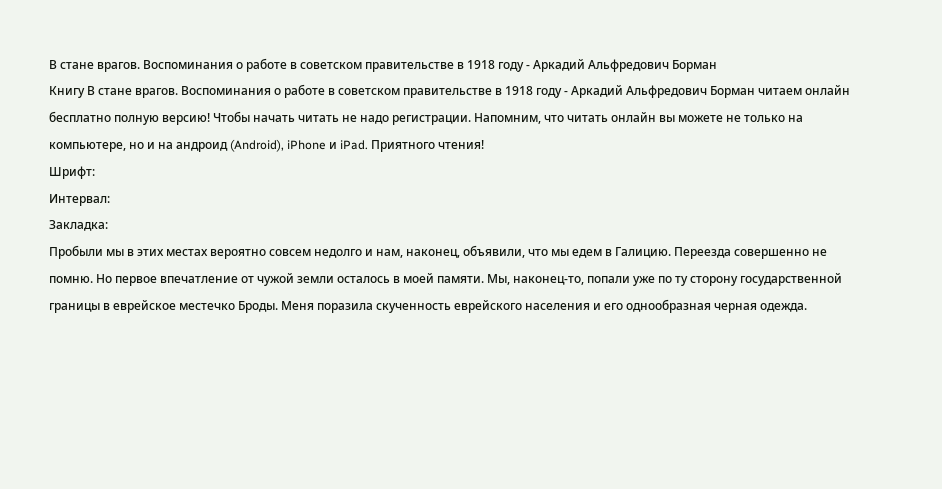В стане врагов. Воспоминания о работе в советском правительстве в 1918 году - Аркадий Альфредович Борман
Книгу В стане врагов. Воспоминания о работе в советском правительстве в 1918 году - Аркадий Альфредович Борман читаем онлайн бесплатно полную версию! Чтобы начать читать не надо регистрации. Напомним, что читать онлайн вы можете не только на компьютере, но и на андроид (Android), iPhone и iPad. Приятного чтения!
Шрифт:
Интервал:
Закладка:
Пробыли мы в этих местах вероятно совсем недолго и нам, наконец, объявили, что мы едем в Галицию. Переезда совершенно не помню. Но первое впечатление от чужой земли осталось в моей памяти. Мы, наконец-то, попали уже по ту сторону государственной границы в еврейское местечко Броды. Меня поразила скученность еврейского населения и его однообразная черная одежда.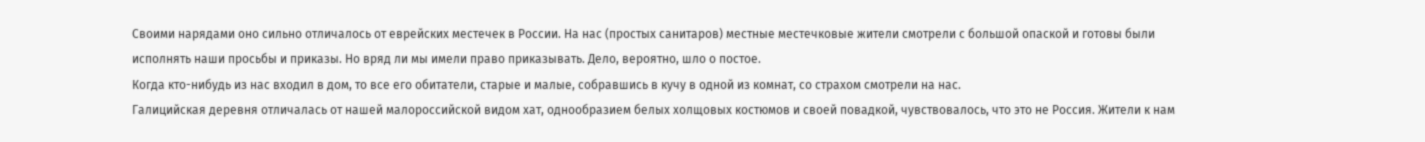Своими нарядами оно сильно отличалось от еврейских местечек в России. На нас (простых санитаров) местные местечковые жители смотрели с большой опаской и готовы были исполнять наши просьбы и приказы. Но вряд ли мы имели право приказывать. Дело, вероятно, шло о постое.
Когда кто-нибудь из нас входил в дом, то все его обитатели, старые и малые, собравшись в кучу в одной из комнат, со страхом смотрели на нас.
Галицийская деревня отличалась от нашей малороссийской видом хат, однообразием белых холщовых костюмов и своей повадкой, чувствовалось, что это не Россия. Жители к нам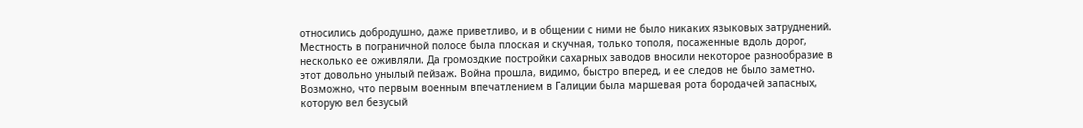относились добродушно, даже приветливо, и в общении с ними не было никаких языковых затруднений. Местность в пограничной полосе была плоская и скучная, только тополя, посаженные вдоль дорог, несколько ее оживляли. Да громоздкие постройки сахарных заводов вносили некоторое разнообразие в этот довольно унылый пейзаж. Война прошла, видимо, быстро вперед, и ее следов не было заметно.
Возможно, что первым военным впечатлением в Галиции была маршевая рота бородачей запасных, которую вел безусый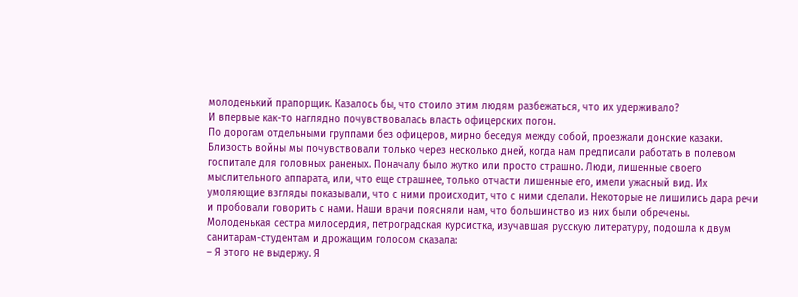молоденький прапорщик. Казалось бы, что стоило этим людям разбежаться, что их удерживало?
И впервые как-то наглядно почувствовалась власть офицерских погон.
По дорогам отдельными группами без офицеров, мирно беседуя между собой, проезжали донские казаки.
Близость войны мы почувствовали только через несколько дней, когда нам предписали работать в полевом госпитале для головных раненых. Поначалу было жутко или просто страшно. Люди, лишенные своего мыслительного аппарата, или, что еще страшнее, только отчасти лишенные его, имели ужасный вид. Их умоляющие взгляды показывали, что с ними происходит, что с ними сделали. Некоторые не лишились дара речи и пробовали говорить с нами. Наши врачи поясняли нам, что большинство из них были обречены.
Молоденькая сестра милосердия, петроградская курсистка, изучавшая русскую литературу, подошла к двум санитарам-студентам и дрожащим голосом сказала:
– Я этого не выдержу. Я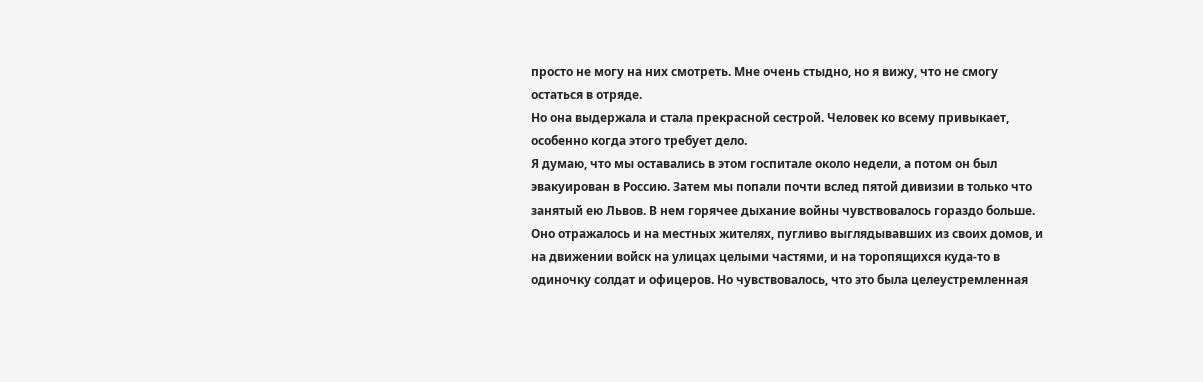просто не могу на них смотреть. Мне очень стыдно, но я вижу, что не смогу остаться в отряде.
Но она выдержала и стала прекрасной сестрой. Человек ко всему привыкает, особенно когда этого требует дело.
Я думаю, что мы оставались в этом госпитале около недели, а потом он был эвакуирован в Россию. Затем мы попали почти вслед пятой дивизии в только что занятый ею Львов. В нем горячее дыхание войны чувствовалось гораздо больше. Оно отражалось и на местных жителях, пугливо выглядывавших из своих домов, и на движении войск на улицах целыми частями, и на торопящихся куда-то в одиночку солдат и офицеров. Но чувствовалось, что это была целеустремленная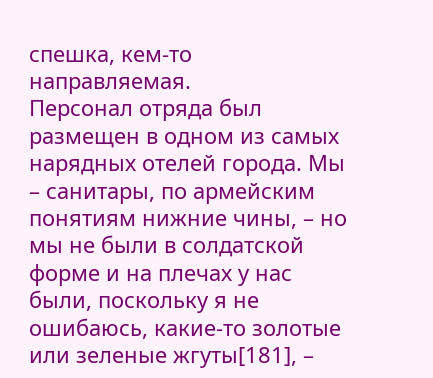спешка, кем-то направляемая.
Персонал отряда был размещен в одном из самых нарядных отелей города. Мы – санитары, по армейским понятиям нижние чины, – но мы не были в солдатской форме и на плечах у нас были, поскольку я не ошибаюсь, какие-то золотые или зеленые жгуты[181], –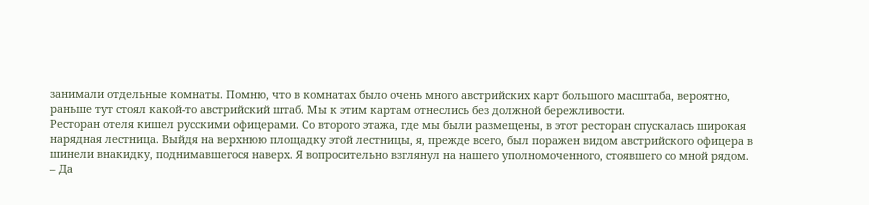занимали отдельные комнаты. Помню, что в комнатах было очень много австрийских карт большого масштаба, вероятно, раньше тут стоял какой-то австрийский штаб. Мы к этим картам отнеслись без должной бережливости.
Ресторан отеля кишел русскими офицерами. Со второго этажа, где мы были размещены, в этот ресторан спускалась широкая нарядная лестница. Выйдя на верхнюю площадку этой лестницы, я, прежде всего, был поражен видом австрийского офицера в шинели внакидку, поднимавшегося наверх. Я вопросительно взглянул на нашего уполномоченного, стоявшего со мной рядом.
– Да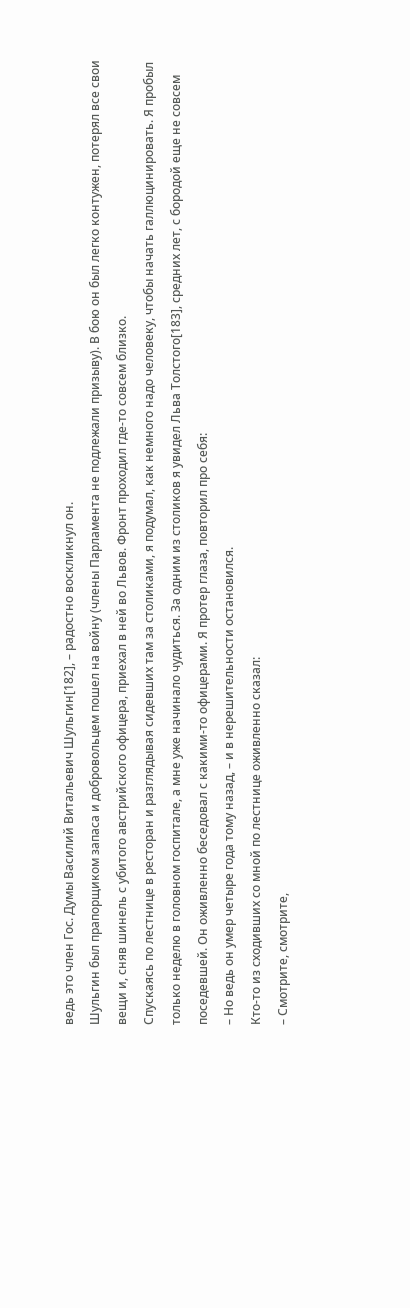ведь это член Гос. Думы Василий Витальевич Шульгин[182], – радостно воскликнул он.
Шульгин был прапорщиком запаса и добровольцем пошел на войну (члены Парламента не подлежали призыву). В бою он был легко контужен, потерял все свои вещи и, сняв шинель с убитого австрийского офицера, приехал в ней во Львов. Фронт проходил где-то совсем близко.
Спускаясь по лестнице в ресторан и разглядывая сидевших там за столиками, я подумал, как немного надо человеку, чтобы начать галлюцинировать. Я пробыл только неделю в головном госпитале, а мне уже начинало чудиться. За одним из столиков я увидел Льва Толстого[183], средних лет, с бородой еще не совсем поседевшей. Он оживленно беседовал с какими-то офицерами. Я протер глаза, повторил про себя:
– Но ведь он умер четыре года тому назад, – и в нерешительности остановился.
Кто-то из сходивших со мной по лестнице оживленно сказал:
– Смотрите, смотрите,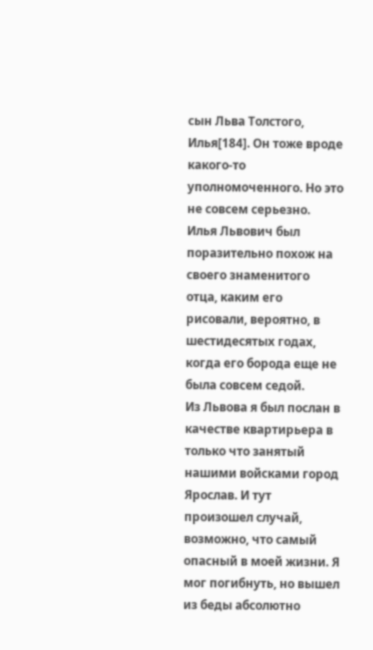сын Льва Толстого, Илья[184]. Он тоже вроде какого-то уполномоченного. Но это не совсем серьезно.
Илья Львович был поразительно похож на своего знаменитого отца, каким его рисовали, вероятно, в шестидесятых годах, когда его борода еще не была совсем седой.
Из Львова я был послан в качестве квартирьера в только что занятый нашими войсками город Ярослав. И тут произошел случай, возможно, что самый опасный в моей жизни. Я мог погибнуть, но вышел из беды абсолютно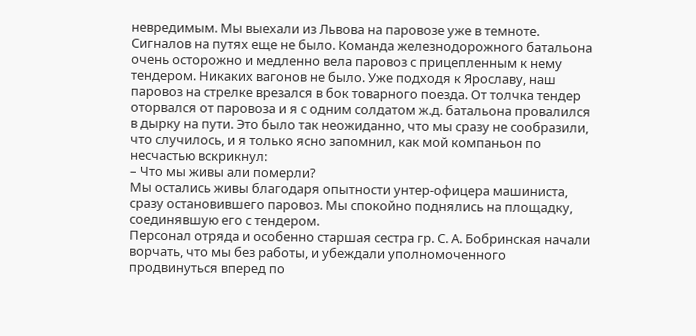невредимым. Мы выехали из Львова на паровозе уже в темноте. Сигналов на путях еще не было. Команда железнодорожного батальона очень осторожно и медленно вела паровоз с прицепленным к нему тендером. Никаких вагонов не было. Уже подходя к Ярославу, наш паровоз на стрелке врезался в бок товарного поезда. От толчка тендер оторвался от паровоза и я с одним солдатом ж.д. батальона провалился в дырку на пути. Это было так неожиданно, что мы сразу не сообразили, что случилось, и я только ясно запомнил, как мой компаньон по несчастью вскрикнул:
– Что мы живы али померли?
Мы остались живы благодаря опытности унтер-офицера машиниста, сразу остановившего паровоз. Мы спокойно поднялись на площадку, соединявшую его с тендером.
Персонал отряда и особенно старшая сестра гр. С. А. Бобринская начали ворчать, что мы без работы, и убеждали уполномоченного продвинуться вперед по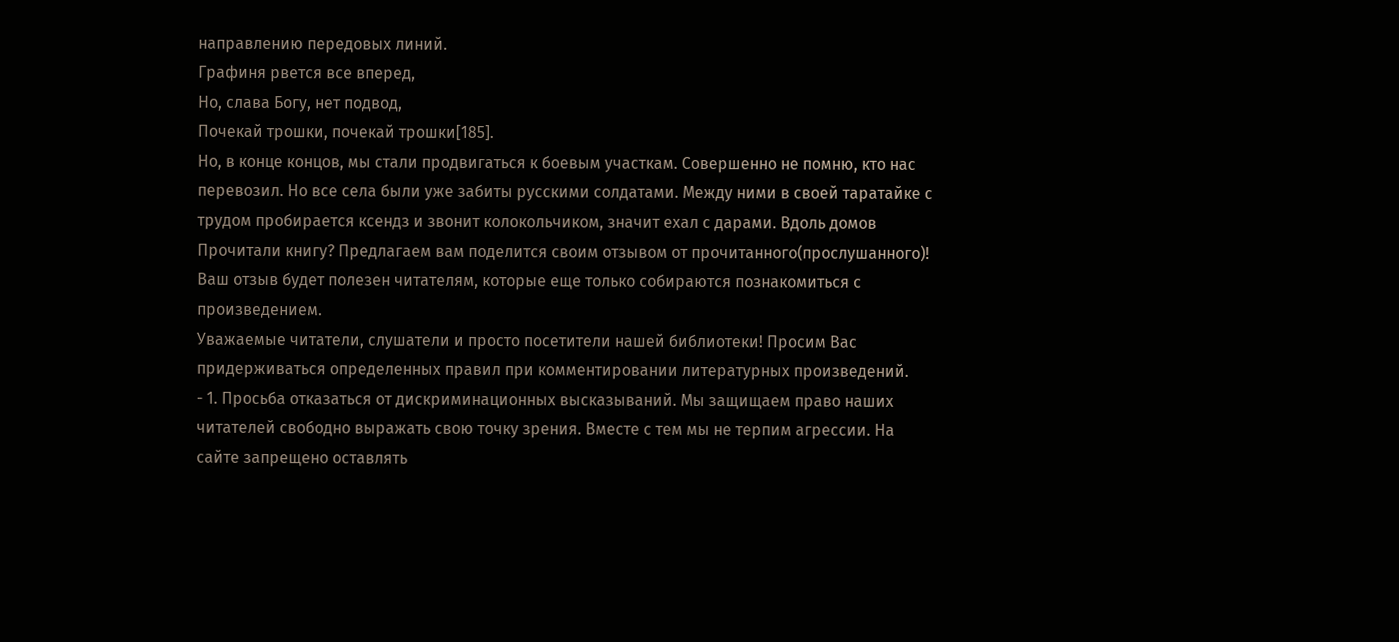направлению передовых линий.
Графиня рвется все вперед,
Но, слава Богу, нет подвод,
Почекай трошки, почекай трошки[185].
Но, в конце концов, мы стали продвигаться к боевым участкам. Совершенно не помню, кто нас перевозил. Но все села были уже забиты русскими солдатами. Между ними в своей таратайке с трудом пробирается ксендз и звонит колокольчиком, значит ехал с дарами. Вдоль домов
Прочитали книгу? Предлагаем вам поделится своим отзывом от прочитанного(прослушанного)! Ваш отзыв будет полезен читателям, которые еще только собираются познакомиться с произведением.
Уважаемые читатели, слушатели и просто посетители нашей библиотеки! Просим Вас придерживаться определенных правил при комментировании литературных произведений.
- 1. Просьба отказаться от дискриминационных высказываний. Мы защищаем право наших читателей свободно выражать свою точку зрения. Вместе с тем мы не терпим агрессии. На сайте запрещено оставлять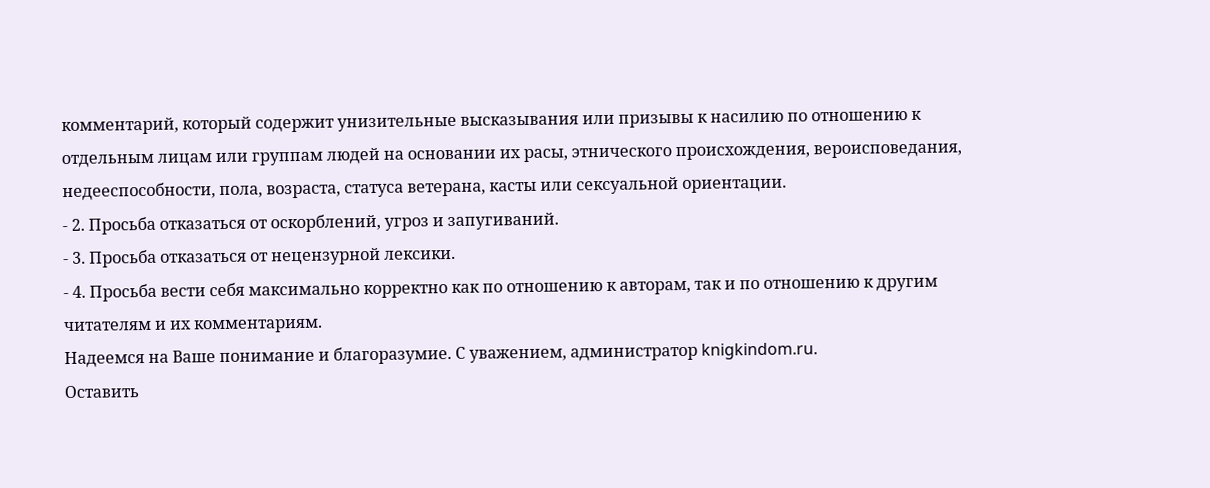комментарий, который содержит унизительные высказывания или призывы к насилию по отношению к отдельным лицам или группам людей на основании их расы, этнического происхождения, вероисповедания, недееспособности, пола, возраста, статуса ветерана, касты или сексуальной ориентации.
- 2. Просьба отказаться от оскорблений, угроз и запугиваний.
- 3. Просьба отказаться от нецензурной лексики.
- 4. Просьба вести себя максимально корректно как по отношению к авторам, так и по отношению к другим читателям и их комментариям.
Надеемся на Ваше понимание и благоразумие. С уважением, администратор knigkindom.ru.
Оставить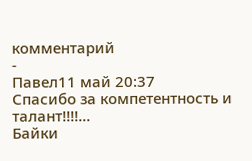комментарий
-
Павел11 май 20:37
Спасибо за компетентность и талант!!!!...
Байки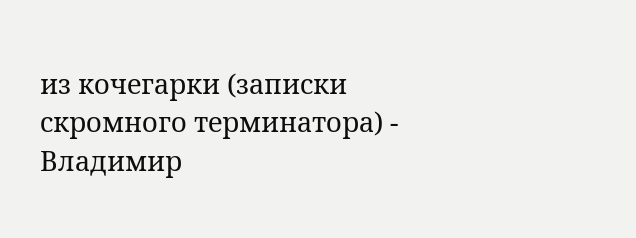из кочегарки (записки скромного терминатора) - Владимир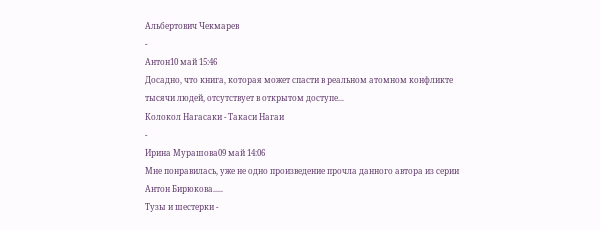Альбертович Чекмарев
-
Антон10 май 15:46
Досадно, что книга, которая может спасти в реальном атомном конфликте тысячи людей, отсутствует в открытом доступе...
Колокол Нагасаки - Такаси Нагаи
-
Ирина Мурашова09 май 14:06
Мне понравилась, уже не одно произведение прочла данного автора из серии Антон Бирюкова.....
Тузы и шестерки -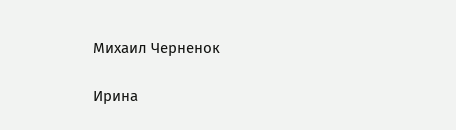Михаил Черненок

Ирина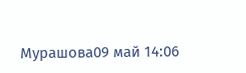Мурашова09 май 14:06